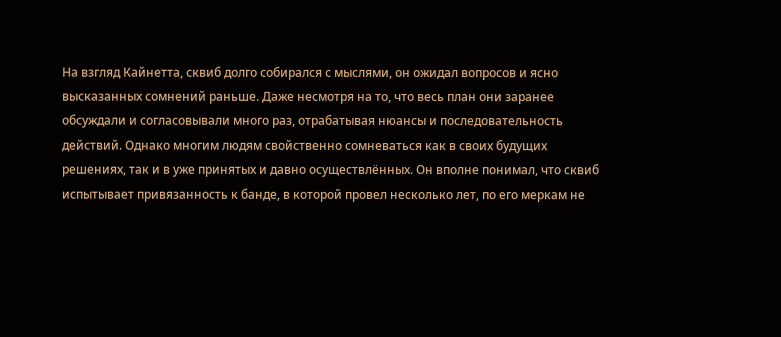На взгляд Кайнетта, сквиб долго собирался с мыслями, он ожидал вопросов и ясно высказанных сомнений раньше. Даже несмотря на то, что весь план они заранее обсуждали и согласовывали много раз, отрабатывая нюансы и последовательность действий. Однако многим людям свойственно сомневаться как в своих будущих решениях, так и в уже принятых и давно осуществлённых. Он вполне понимал, что сквиб испытывает привязанность к банде, в которой провел несколько лет, по его меркам не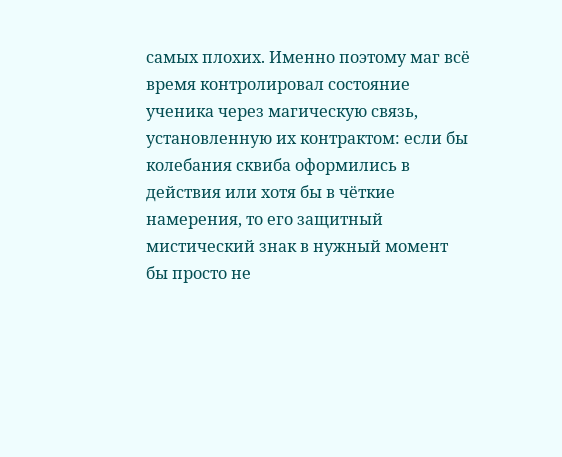самых плохих. Именно поэтому маг всё время контролировал состояние ученика через магическую связь, установленную их контрактом: если бы колебания сквиба оформились в действия или хотя бы в чёткие намерения, то его защитный мистический знак в нужный момент бы просто не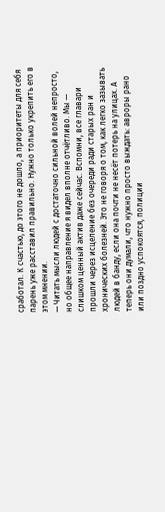сработал. К счастью, до этого не дошло, а приоритеты для себя парень уже расставил правильно. Нужно только укрепить его в этом мнении.
— Читать мысли людей с достаточно сильной волей непросто, но общее направление я видел вполне отчётливо. Мы — слишком ценный актив даже сейчас. Вспомни, все главари прошли через исцеление без очереди ради старых ран и хронических болезней. Это не говоря о том, как легко зазывать людей в банду, если она почти не несёт потерь на улицах. А теперь они думали, что нужно просто выждать: авроры рано или поздно успокоятся, полиции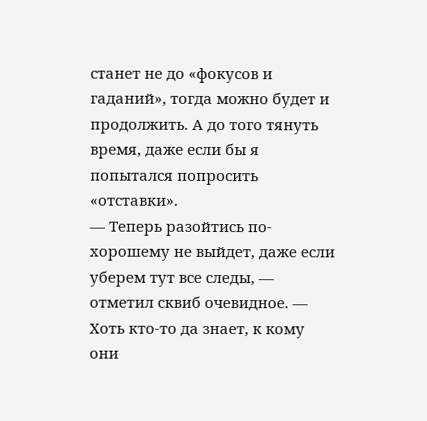станет не до «фокусов и гаданий», тогда можно будет и продолжить. А до того тянуть время, даже если бы я попытался попросить «отставки».
— Теперь разойтись по-хорошему не выйдет, даже если уберем тут все следы, — отметил сквиб очевидное. — Хоть кто-то да знает, к кому они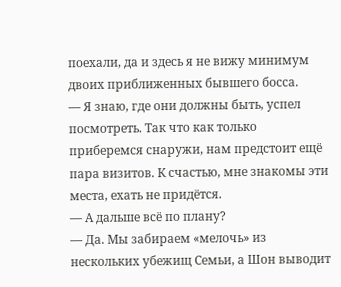поехали, да и здесь я не вижу минимум двоих приближенных бывшего босса.
— Я знаю, где они должны быть, успел посмотреть. Так что как только приберемся снаружи, нам предстоит ещё пара визитов. К счастью, мне знакомы эти места, ехать не придётся.
— А дальше всё по плану?
— Да. Мы забираем «мелочь» из нескольких убежищ Семьи, а Шон выводит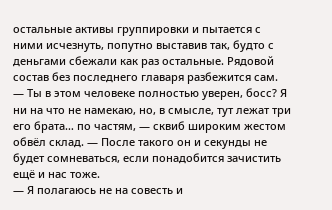остальные активы группировки и пытается с ними исчезнуть, попутно выставив так, будто с деньгами сбежали как раз остальные. Рядовой состав без последнего главаря разбежится сам.
— Ты в этом человеке полностью уверен, босс? Я ни на что не намекаю, но, в смысле, тут лежат три его брата… по частям, — сквиб широким жестом обвёл склад. — После такого он и секунды не будет сомневаться, если понадобится зачистить ещё и нас тоже.
— Я полагаюсь не на совесть и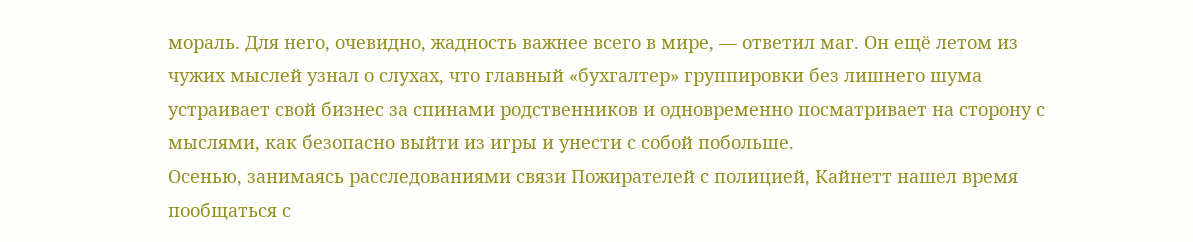мораль. Для него, очевидно, жадность важнее всего в мире, — ответил маг. Он ещё летом из чужих мыслей узнал о слухах, что главный «бухгалтер» группировки без лишнего шума устраивает свой бизнес за спинами родственников и одновременно посматривает на сторону с мыслями, как безопасно выйти из игры и унести с собой побольше.
Осенью, занимаясь расследованиями связи Пожирателей с полицией, Кайнетт нашел время пообщаться с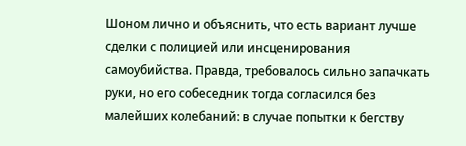Шоном лично и объяснить, что есть вариант лучше сделки с полицией или инсценирования самоубийства. Правда, требовалось сильно запачкать руки, но его собеседник тогда согласился без малейших колебаний: в случае попытки к бегству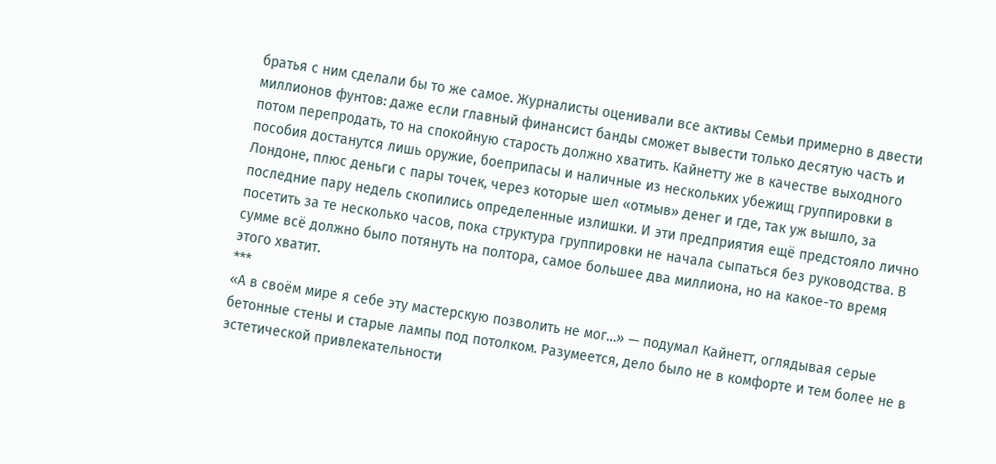братья с ним сделали бы то же самое. Журналисты оценивали все активы Семьи примерно в двести миллионов фунтов: даже если главный финансист банды сможет вывести только десятую часть и потом перепродать, то на спокойную старость должно хватить. Кайнетту же в качестве выходного пособия достанутся лишь оружие, боеприпасы и наличные из нескольких убежищ группировки в Лондоне, плюс деньги с пары точек, через которые шел «отмыв» денег и где, так уж вышло, за последние пару недель скопились определенные излишки. И эти предприятия ещё предстояло лично посетить за те несколько часов, пока структура группировки не начала сыпаться без руководства. В сумме всё должно было потянуть на полтора, самое большее два миллиона, но на какое-то время этого хватит.
***
«А в своём мире я себе эту мастерскую позволить не мог…» — подумал Кайнетт, оглядывая серые бетонные стены и старые лампы под потолком. Разумеется, дело было не в комфорте и тем более не в эстетической привлекательности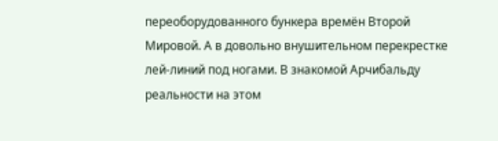переоборудованного бункера времён Второй Мировой. А в довольно внушительном перекрестке лей-линий под ногами. В знакомой Арчибальду реальности на этом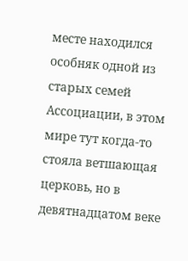месте находился особняк одной из старых семей Ассоциации, в этом мире тут когда-то стояла ветшающая церковь, но в девятнадцатом веке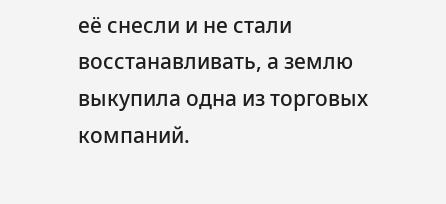её снесли и не стали восстанавливать, а землю выкупила одна из торговых компаний.